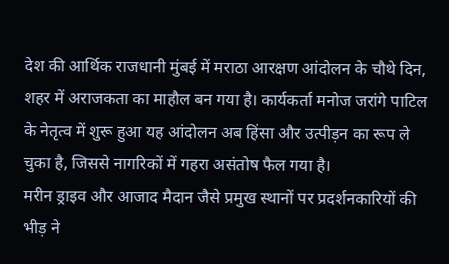देश की आर्थिक राजधानी मुंबई में मराठा आरक्षण आंदोलन के चौथे दिन, शहर में अराजकता का माहौल बन गया है। कार्यकर्ता मनोज जरांगे पाटिल के नेतृत्व में शुरू हुआ यह आंदोलन अब हिंसा और उत्पीड़न का रूप ले चुका है, जिससे नागरिकों में गहरा असंतोष फैल गया है।
मरीन ड्राइव और आजाद मैदान जैसे प्रमुख स्थानों पर प्रदर्शनकारियों की भीड़ ने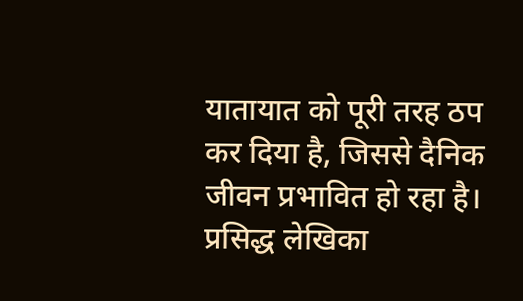यातायात को पूरी तरह ठप कर दिया है, जिससे दैनिक जीवन प्रभावित हो रहा है। प्रसिद्ध लेखिका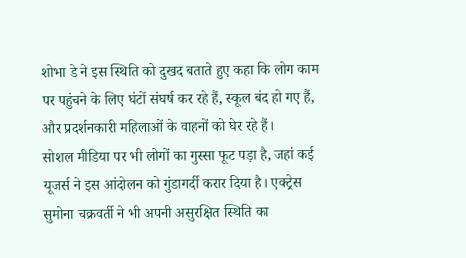शोभा डे ने इस स्थिति को दुखद बताते हुए कहा कि लोग काम पर पहुंचने के लिए घंटों संघर्ष कर रहे हैं, स्कूल बंद हो गए हैं, और प्रदर्शनकारी महिलाओं के वाहनों को घेर रहे हैं।
सोशल मीडिया पर भी लोगों का गुस्सा फूट पड़ा है, जहां कई यूजर्स ने इस आंदोलन को गुंडागर्दी करार दिया है। एक्ट्रेस सुमोना चक्रवर्ती ने भी अपनी असुरक्षित स्थिति का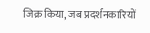जिक्र किया, जब प्रदर्शनकारियों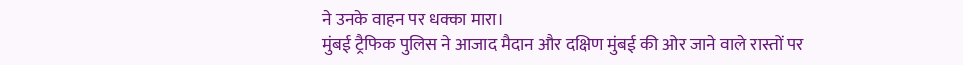ने उनके वाहन पर धक्का मारा।
मुंबई ट्रैफिक पुलिस ने आजाद मैदान और दक्षिण मुंबई की ओर जाने वाले रास्तों पर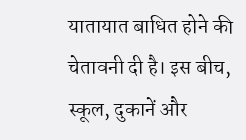यातायात बाधित होने की चेतावनी दी है। इस बीच, स्कूल, दुकानें और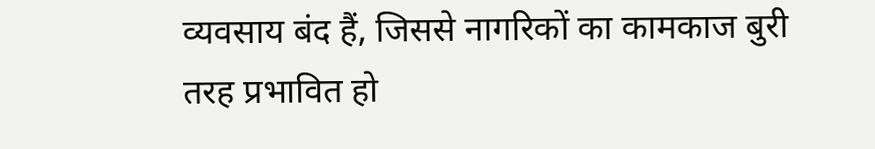व्यवसाय बंद हैं, जिससे नागरिकों का कामकाज बुरी तरह प्रभावित हो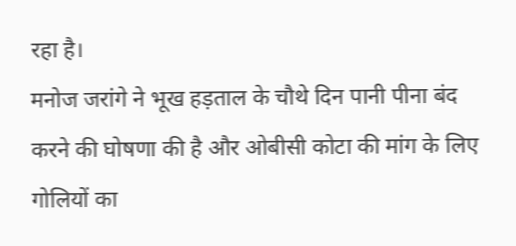रहा है।
मनोज जरांगे ने भूख हड़ताल के चौथे दिन पानी पीना बंद करने की घोषणा की है और ओबीसी कोटा की मांग के लिए गोलियों का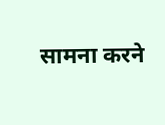सामना करने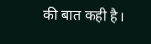की बात कही है।